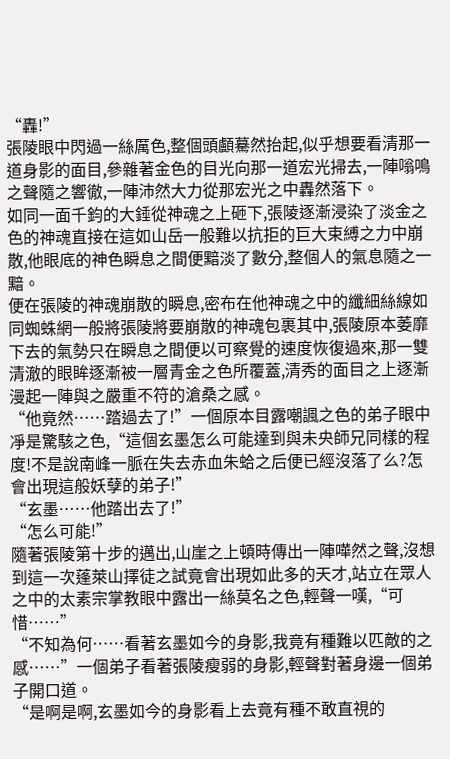“轟!”
張陵眼中閃過一絲厲色,整個頭顱驀然抬起,似乎想要看清那一道身影的面目,參雜著金色的目光向那一道宏光掃去,一陣嗡鳴之聲隨之響徹,一陣沛然大力從那宏光之中轟然落下。
如同一面千鈞的大錘從神魂之上砸下,張陵逐漸浸染了淡金之色的神魂直接在這如山岳一般難以抗拒的巨大束縛之力中崩散,他眼底的神色瞬息之間便黯淡了數分,整個人的氣息隨之一黯。
便在張陵的神魂崩散的瞬息,密布在他神魂之中的纖細絲線如同蜘蛛網一般將張陵將要崩散的神魂包裹其中,張陵原本萎靡下去的氣勢只在瞬息之間便以可察覺的速度恢復過來,那一雙清澈的眼眸逐漸被一層青金之色所覆蓋,清秀的面目之上逐漸漫起一陣與之嚴重不符的滄桑之感。
“他竟然……踏過去了!”一個原本目露嘲諷之色的弟子眼中凈是驚駭之色,“這個玄墨怎么可能達到與未央師兄同樣的程度!不是說南峰一脈在失去赤血朱蛤之后便已經沒落了么?怎會出現這般妖孽的弟子!”
“玄墨……他踏出去了!”
“怎么可能!”
隨著張陵第十步的邁出,山崖之上頓時傳出一陣嘩然之聲,沒想到這一次蓬萊山擇徒之試竟會出現如此多的天才,站立在眾人之中的太素宗掌教眼中露出一絲莫名之色,輕聲一嘆,“可惜……”
“不知為何……看著玄墨如今的身影,我竟有種難以匹敵的之感……”一個弟子看著張陵瘦弱的身影,輕聲對著身邊一個弟子開口道。
“是啊是啊,玄墨如今的身影看上去竟有種不敢直視的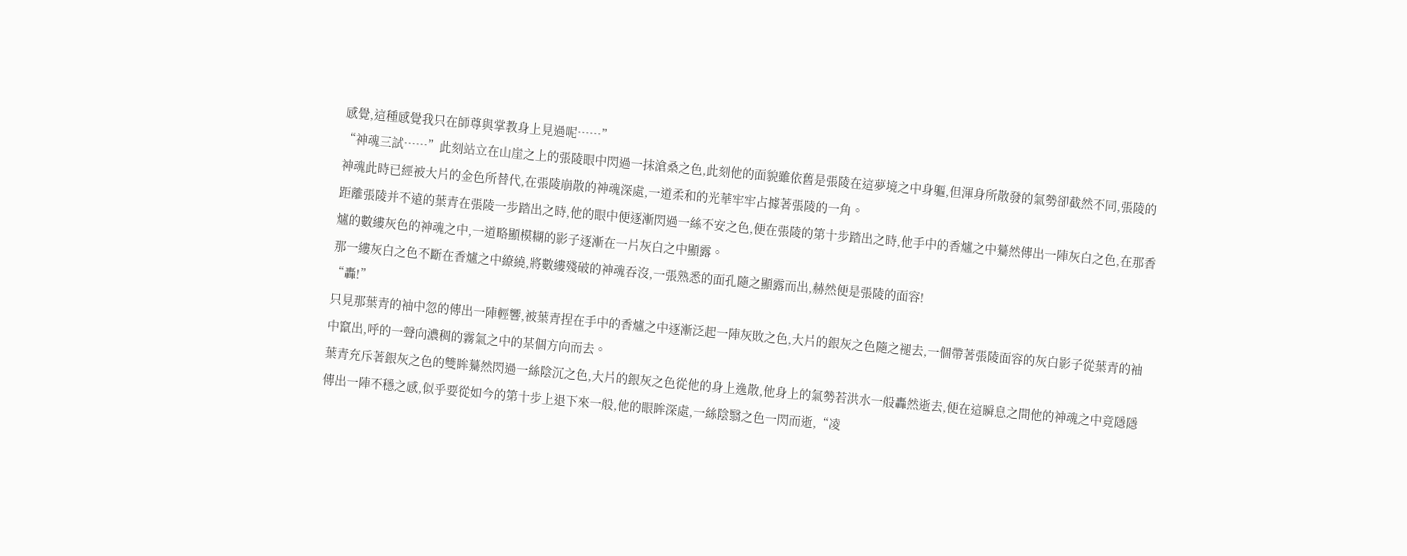感覺,這種感覺我只在師尊與掌教身上見過呢……”
“神魂三試……”此刻站立在山崖之上的張陵眼中閃過一抹滄桑之色,此刻他的面貌雖依舊是張陵在這夢境之中身軀,但渾身所散發的氣勢卻截然不同,張陵的神魂此時已經被大片的金色所替代,在張陵崩散的神魂深處,一道柔和的光華牢牢占據著張陵的一角。
距離張陵并不遠的葉青在張陵一步踏出之時,他的眼中便逐漸閃過一絲不安之色,便在張陵的第十步踏出之時,他手中的香爐之中驀然傳出一陣灰白之色,在那香爐的數縷灰色的神魂之中,一道略顯模糊的影子逐漸在一片灰白之中顯露。
那一縷灰白之色不斷在香爐之中繚繞,將數縷殘破的神魂吞沒,一張熟悉的面孔隨之顯露而出,赫然便是張陵的面容!
“轟!”
只見那葉青的袖中忽的傳出一陣輕響,被葉青捏在手中的香爐之中逐漸泛起一陣灰敗之色,大片的銀灰之色隨之褪去,一個帶著張陵面容的灰白影子從葉青的袖中竄出,呼的一聲向濃稠的霧氣之中的某個方向而去。
葉青充斥著銀灰之色的雙眸驀然閃過一絲陰沉之色,大片的銀灰之色從他的身上逸散,他身上的氣勢若洪水一般轟然逝去,便在這瞬息之間他的神魂之中竟隱隱傳出一陣不穩之感,似乎要從如今的第十步上退下來一般,他的眼眸深處,一絲陰翳之色一閃而逝,“凌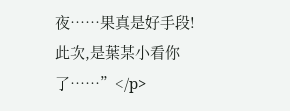夜……果真是好手段!此次,是葉某小看你了……”</p>